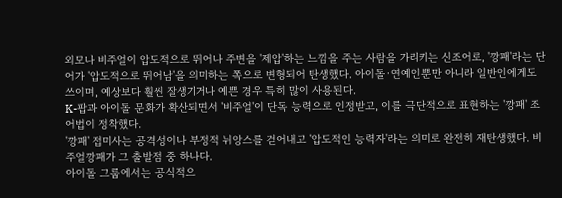외모나 비주얼이 압도적으로 뛰어나 주변을 '제압'하는 느낌을 주는 사람을 가리키는 신조어로, '깡패'라는 단어가 '압도적으로 뛰어남'을 의미하는 쪽으로 변형되어 탄생했다. 아이돌·연예인뿐만 아니라 일반인에게도 쓰이며, 예상보다 훨씬 잘생기거나 예쁜 경우 특히 많이 사용된다.
K-팝과 아이돌 문화가 확산되면서 '비주얼'이 단독 능력으로 인정받고, 이를 극단적으로 표현하는 '깡패' 조어법이 정착했다.
'깡패' 접미사는 공격성이나 부정적 뉘앙스를 걷어내고 '압도적인 능력자'라는 의미로 완전히 재탄생했다. 비주얼깡패가 그 출발점 중 하나다.
아이돌 그룹에서는 공식적으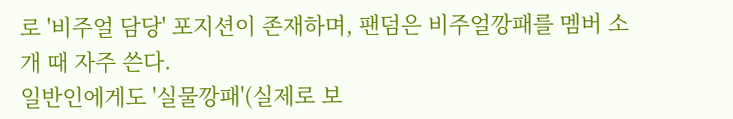로 '비주얼 담당' 포지션이 존재하며, 팬덤은 비주얼깡패를 멤버 소개 때 자주 쓴다.
일반인에게도 '실물깡패'(실제로 보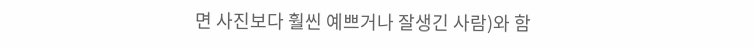면 사진보다 훨씬 예쁘거나 잘생긴 사람)와 함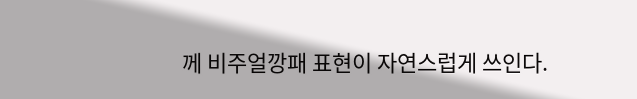께 비주얼깡패 표현이 자연스럽게 쓰인다.